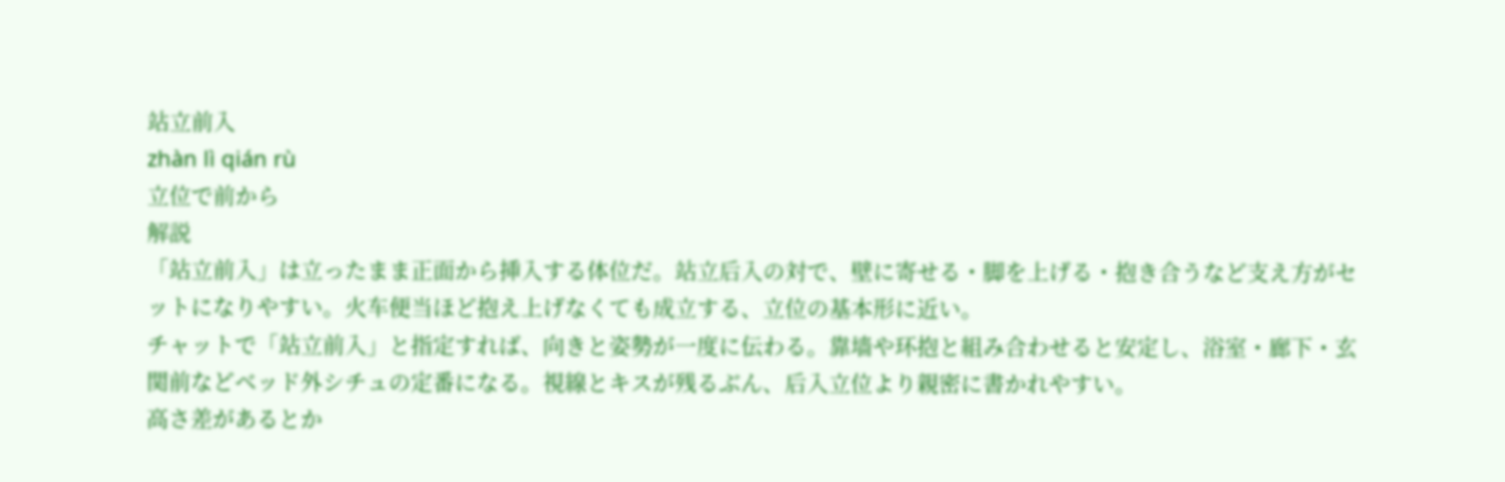站立前入
zhàn lì qián rù
立位で前から
解説
「站立前入」は立ったまま正面から挿入する体位だ。站立后入の対で、壁に寄せる・脚を上げる・抱き合うなど支え方がセットになりやすい。火车便当ほど抱え上げなくても成立する、立位の基本形に近い。
チャットで「站立前入」と指定すれば、向きと姿勢が一度に伝わる。靠墙や环抱と組み合わせると安定し、浴室・廊下・玄関前などベッド外シチュの定番になる。視線とキスが残るぶん、后入立位より親密に書かれやすい。
高さ差があるとか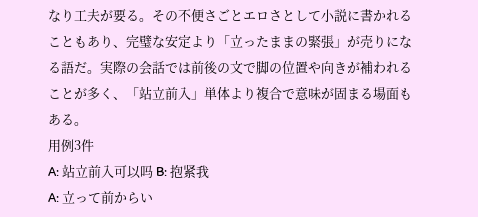なり工夫が要る。その不便さごとエロさとして小説に書かれることもあり、完璧な安定より「立ったままの緊張」が売りになる語だ。実際の会話では前後の文で脚の位置や向きが補われることが多く、「站立前入」単体より複合で意味が固まる場面もある。
用例3件
A: 站立前入可以吗 B: 抱紧我
A: 立って前からい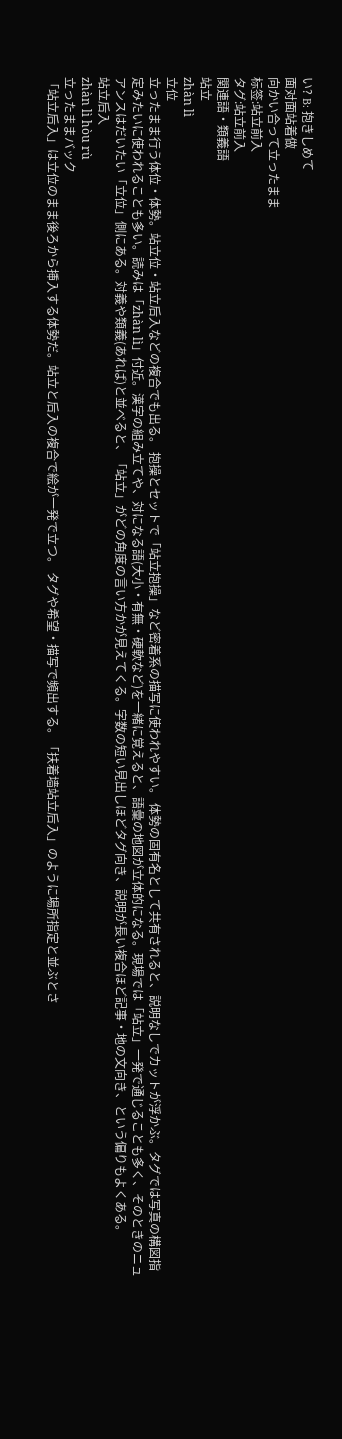い? B: 抱きしめて
面对面站着做
向かい合って立ったまま
标签:站立前入
タグ:站立前入
関連語・類義語
站立
zhàn lì
立位
立ったまま行う体位・体勢。站立位・站立后入などの複合でも出る。 抱操とセットで「站立抱操」など密着系の描写に使われやすい。 体勢の固有名として共有されると、説明なしでカットが浮かぶ。タグでは写真の構図指定みたいに使われることも多い。読みは「zhàn lì」付近。漢字の組み立てや、対になる語(大小・有無・硬軟など)を一緒に覚えると、語彙の地図が立体的になる。現場では「站立」一発で通じることも多く、そのときのニュアンスはだいたい「立位」側にある。対義や類義(あれば)と並べると、「站立」がどの角度の言い方かが見えてくる。字数の短い見出しほどタグ向き、説明が長い複合ほど記事・地の文向き、という偏りもよくある。
站立后入
zhàn lì hòu rù
立ったままバック
「站立后入」は立位のまま後ろから挿入する体勢だ。站立と后入の複合で絵が一発で立つ。 タグや希望・描写で頻出する。「扶着墙站立后入」のように場所指定と並ぶとさ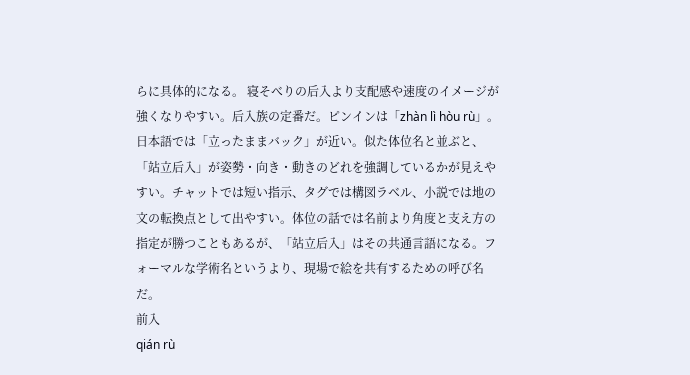らに具体的になる。 寝そべりの后入より支配感や速度のイメージが強くなりやすい。后入族の定番だ。ピンインは「zhàn lì hòu rù」。日本語では「立ったままバック」が近い。似た体位名と並ぶと、「站立后入」が姿勢・向き・動きのどれを強調しているかが見えやすい。チャットでは短い指示、タグでは構図ラベル、小説では地の文の転換点として出やすい。体位の話では名前より角度と支え方の指定が勝つこともあるが、「站立后入」はその共通言語になる。フォーマルな学術名というより、現場で絵を共有するための呼び名だ。
前入
qián rù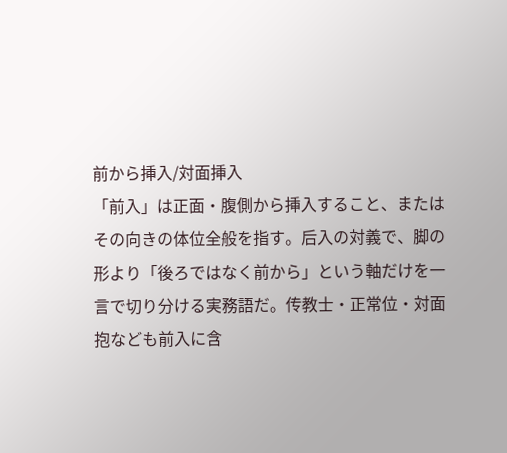前から挿入/対面挿入
「前入」は正面・腹側から挿入すること、またはその向きの体位全般を指す。后入の対義で、脚の形より「後ろではなく前から」という軸だけを一言で切り分ける実務語だ。传教士・正常位・対面抱なども前入に含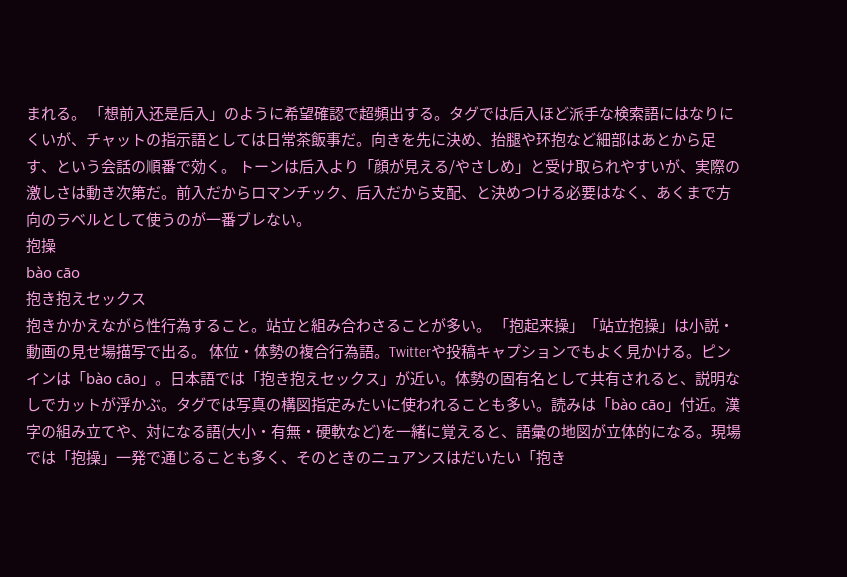まれる。 「想前入还是后入」のように希望確認で超頻出する。タグでは后入ほど派手な検索語にはなりにくいが、チャットの指示語としては日常茶飯事だ。向きを先に決め、抬腿や环抱など細部はあとから足す、という会話の順番で効く。 トーンは后入より「顔が見える/やさしめ」と受け取られやすいが、実際の激しさは動き次第だ。前入だからロマンチック、后入だから支配、と決めつける必要はなく、あくまで方向のラベルとして使うのが一番ブレない。
抱操
bào cāo
抱き抱えセックス
抱きかかえながら性行為すること。站立と組み合わさることが多い。 「抱起来操」「站立抱操」は小説・動画の見せ場描写で出る。 体位・体勢の複合行為語。Twitterや投稿キャプションでもよく見かける。ピンインは「bào cāo」。日本語では「抱き抱えセックス」が近い。体勢の固有名として共有されると、説明なしでカットが浮かぶ。タグでは写真の構図指定みたいに使われることも多い。読みは「bào cāo」付近。漢字の組み立てや、対になる語(大小・有無・硬軟など)を一緒に覚えると、語彙の地図が立体的になる。現場では「抱操」一発で通じることも多く、そのときのニュアンスはだいたい「抱き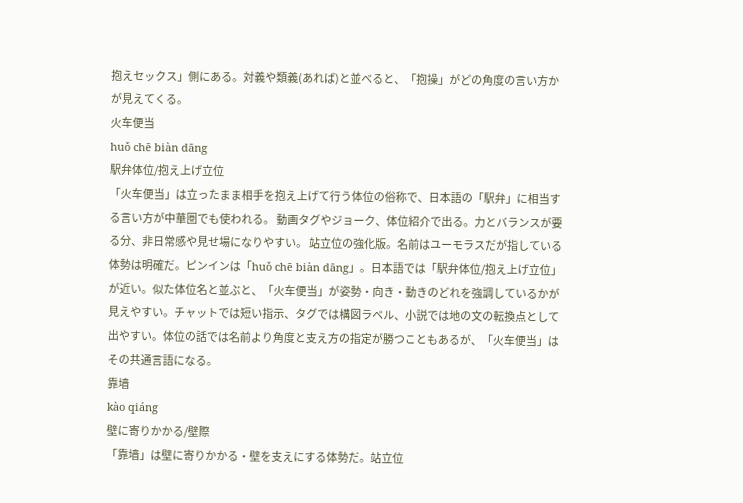抱えセックス」側にある。対義や類義(あれば)と並べると、「抱操」がどの角度の言い方かが見えてくる。
火车便当
huǒ chē biàn dāng
駅弁体位/抱え上げ立位
「火车便当」は立ったまま相手を抱え上げて行う体位の俗称で、日本語の「駅弁」に相当する言い方が中華圏でも使われる。 動画タグやジョーク、体位紹介で出る。力とバランスが要る分、非日常感や見せ場になりやすい。 站立位の強化版。名前はユーモラスだが指している体勢は明確だ。ピンインは「huǒ chē biàn dāng」。日本語では「駅弁体位/抱え上げ立位」が近い。似た体位名と並ぶと、「火车便当」が姿勢・向き・動きのどれを強調しているかが見えやすい。チャットでは短い指示、タグでは構図ラベル、小説では地の文の転換点として出やすい。体位の話では名前より角度と支え方の指定が勝つこともあるが、「火车便当」はその共通言語になる。
靠墙
kào qiáng
壁に寄りかかる/壁際
「靠墙」は壁に寄りかかる・壁を支えにする体勢だ。站立位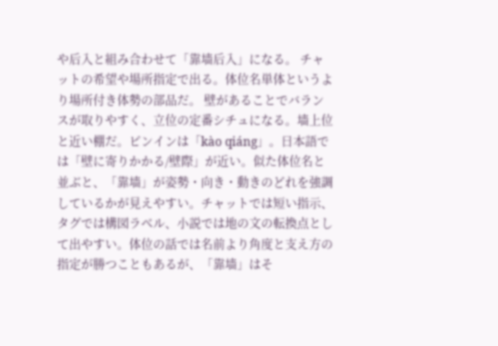や后入と組み合わせて「靠墙后入」になる。 チャットの希望や場所指定で出る。体位名単体というより場所付き体勢の部品だ。 壁があることでバランスが取りやすく、立位の定番シチュになる。墙上位と近い棚だ。ピンインは「kào qiáng」。日本語では「壁に寄りかかる/壁際」が近い。似た体位名と並ぶと、「靠墙」が姿勢・向き・動きのどれを強調しているかが見えやすい。チャットでは短い指示、タグでは構図ラベル、小説では地の文の転換点として出やすい。体位の話では名前より角度と支え方の指定が勝つこともあるが、「靠墙」はそ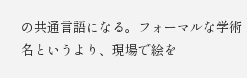の共通言語になる。フォーマルな学術名というより、現場で絵を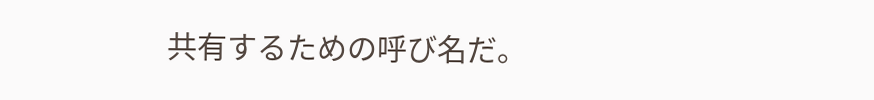共有するための呼び名だ。